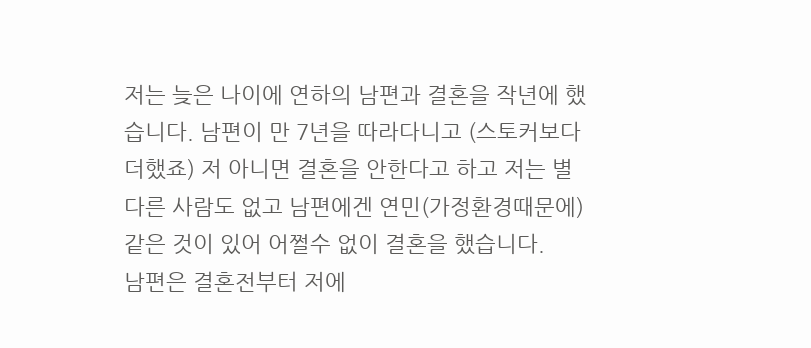저는 늦은 나이에 연하의 남편과 결혼을 작년에 했습니다. 남편이 만 7년을 따라다니고 (스토커보다 더했죠) 저 아니면 결혼을 안한다고 하고 저는 별다른 사람도 없고 남편에겐 연민(가정환경때문에) 같은 것이 있어 어쩔수 없이 결혼을 했습니다.
남편은 결혼전부터 저에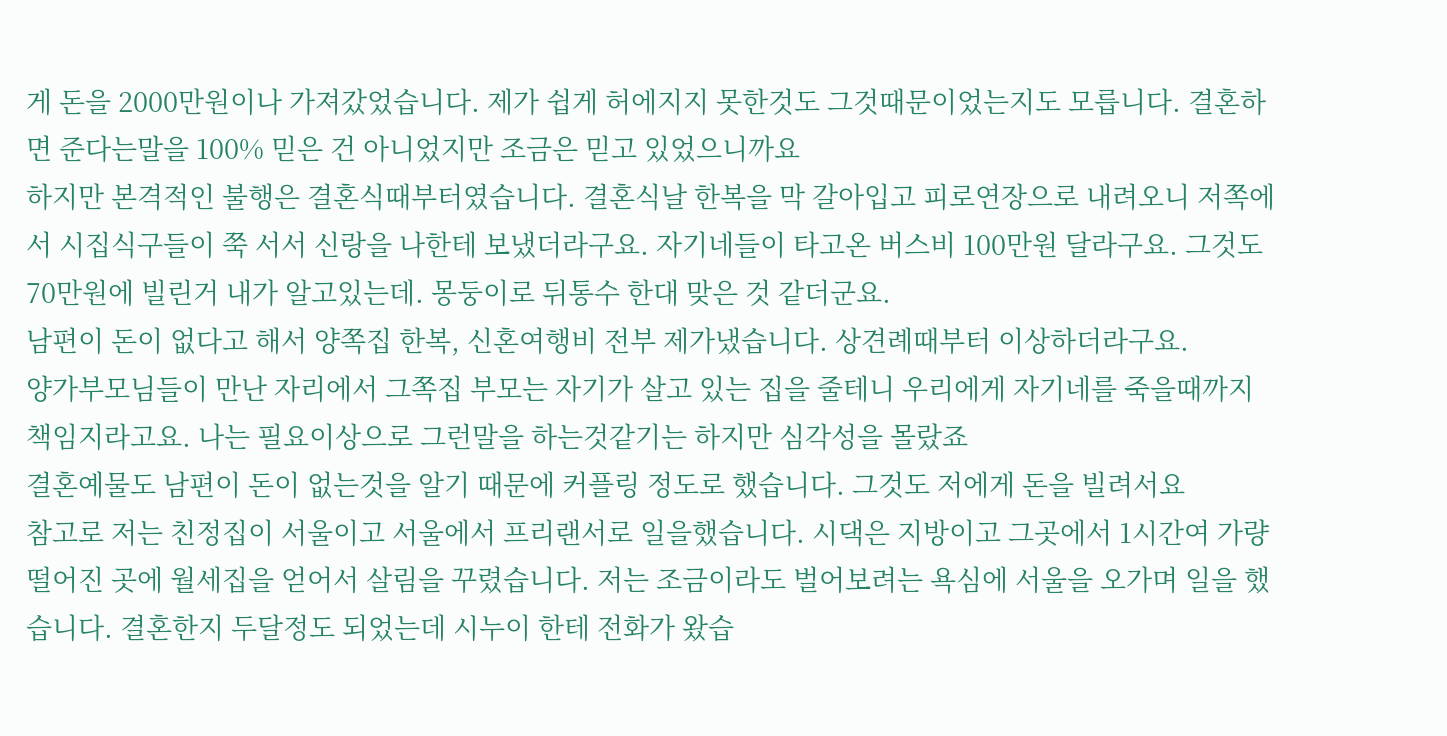게 돈을 2000만원이나 가져갔었습니다. 제가 쉽게 허에지지 못한것도 그것때문이었는지도 모릅니다. 결혼하면 준다는말을 100% 믿은 건 아니었지만 조금은 믿고 있었으니까요
하지만 본격적인 불행은 결혼식때부터였습니다. 결혼식날 한복을 막 갈아입고 피로연장으로 내려오니 저쪽에서 시집식구들이 쭉 서서 신랑을 나한테 보냈더라구요. 자기네들이 타고온 버스비 100만원 달라구요. 그것도 70만원에 빌린거 내가 알고있는데. 몽둥이로 뒤통수 한대 맞은 것 같더군요.
남편이 돈이 없다고 해서 양쪽집 한복, 신혼여행비 전부 제가냈습니다. 상견례때부터 이상하더라구요.
양가부모님들이 만난 자리에서 그쪽집 부모는 자기가 살고 있는 집을 줄테니 우리에게 자기네를 죽을때까지 책임지라고요. 나는 필요이상으로 그런말을 하는것같기는 하지만 심각성을 몰랐죠
결혼예물도 남편이 돈이 없는것을 알기 때문에 커플링 정도로 했습니다. 그것도 저에게 돈을 빌려서요
참고로 저는 친정집이 서울이고 서울에서 프리랜서로 일을했습니다. 시댁은 지방이고 그곳에서 1시간여 가량 떨어진 곳에 월세집을 얻어서 살림을 꾸렸습니다. 저는 조금이라도 벌어보려는 욕심에 서울을 오가며 일을 했습니다. 결혼한지 두달정도 되었는데 시누이 한테 전화가 왔습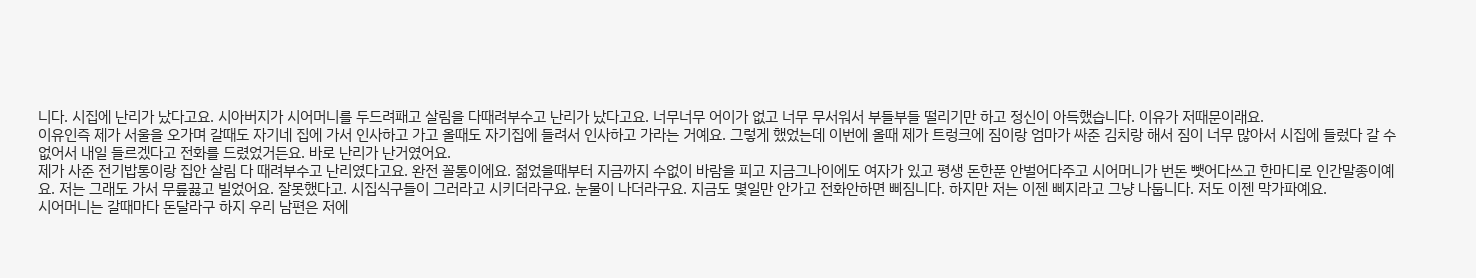니다. 시집에 난리가 났다고요. 시아버지가 시어머니를 두드려패고 살림을 다때려부수고 난리가 났다고요. 너무너무 어이가 없고 너무 무서워서 부들부들 떨리기만 하고 정신이 아득했습니다. 이유가 저때문이래요.
이유인즉 제가 서울을 오가며 갈때도 자기네 집에 가서 인사하고 가고 올때도 자기집에 들려서 인사하고 가라는 거예요. 그렇게 했었는데 이번에 올때 제가 트렁크에 짐이랑 엄마가 싸준 김치랑 해서 짐이 너무 많아서 시집에 들렀다 갈 수 없어서 내일 들르겠다고 전화를 드렸었거든요. 바로 난리가 난거였어요.
제가 사준 전기밥통이랑 집안 살림 다 때려부수고 난리였다고요. 완전 꼴통이에요. 젊었을때부터 지금까지 수없이 바람을 피고 지금그나이에도 여자가 있고 평생 돈한푼 안벌어다주고 시어머니가 번돈 뺏어다쓰고 한마디로 인간말종이예요. 저는 그래도 가서 무릎끓고 빌었어요. 잘못했다고. 시집식구들이 그러라고 시키더라구요. 눈물이 나더라구요. 지금도 몇일만 안가고 전화안하면 삐짐니다. 하지만 저는 이젠 삐지라고 그냥 나둡니다. 저도 이젠 막가파예요.
시어머니는 갈때마다 돈달라구 하지 우리 남편은 저에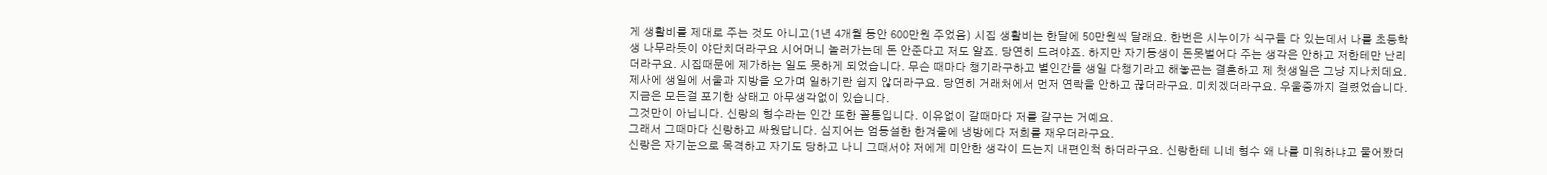게 생활비를 제대로 주는 것도 아니고(1년 4개월 동안 600만원 주었음) 시집 생활비는 한달에 50만원씩 달래요. 한번은 시누이가 식구들 다 있는데서 나를 초등학생 나무라듯이 야단치더라구요 시어머니 놀러가는데 돈 안준다고 저도 알죠. 당연히 드려야죠. 하지만 자기동생이 돈못벌어다 주는 생각은 안하고 저한테만 난리더라구요. 시집때문에 제가하는 일도 못하게 되었습니다. 무슨 때마다 챙기라구하고 별인간들 생일 다챙기라고 해놓곤는 결혼하고 제 첫생일은 그냥 지나치데요. 제사에 생일에 서울과 지방을 오가며 일하기란 쉽지 않더라구요. 당연히 거래처에서 먼저 연락을 안하고 끊더라구요. 미치겠더라구요. 우울증까지 걸렸었습니다.
지금은 모든걸 포기한 상태고 아무생각없이 있습니다.
그것만이 아닙니다. 신랑의 형수라는 인간 또한 꼴통입니다. 이유없이 갈때마다 저를 갈구는 거예요.
그래서 그때마다 신랑하고 싸웠답니다. 심지어는 엄동설한 한겨울에 냉방에다 저희를 재우더라구요.
신랑은 자기눈으로 목격하고 자기도 당하고 나니 그때서야 저에게 미안한 생각이 드는지 내편인척 하더라구요. 신랑한테 니네 형수 왜 나를 미워하냐고 물어봤더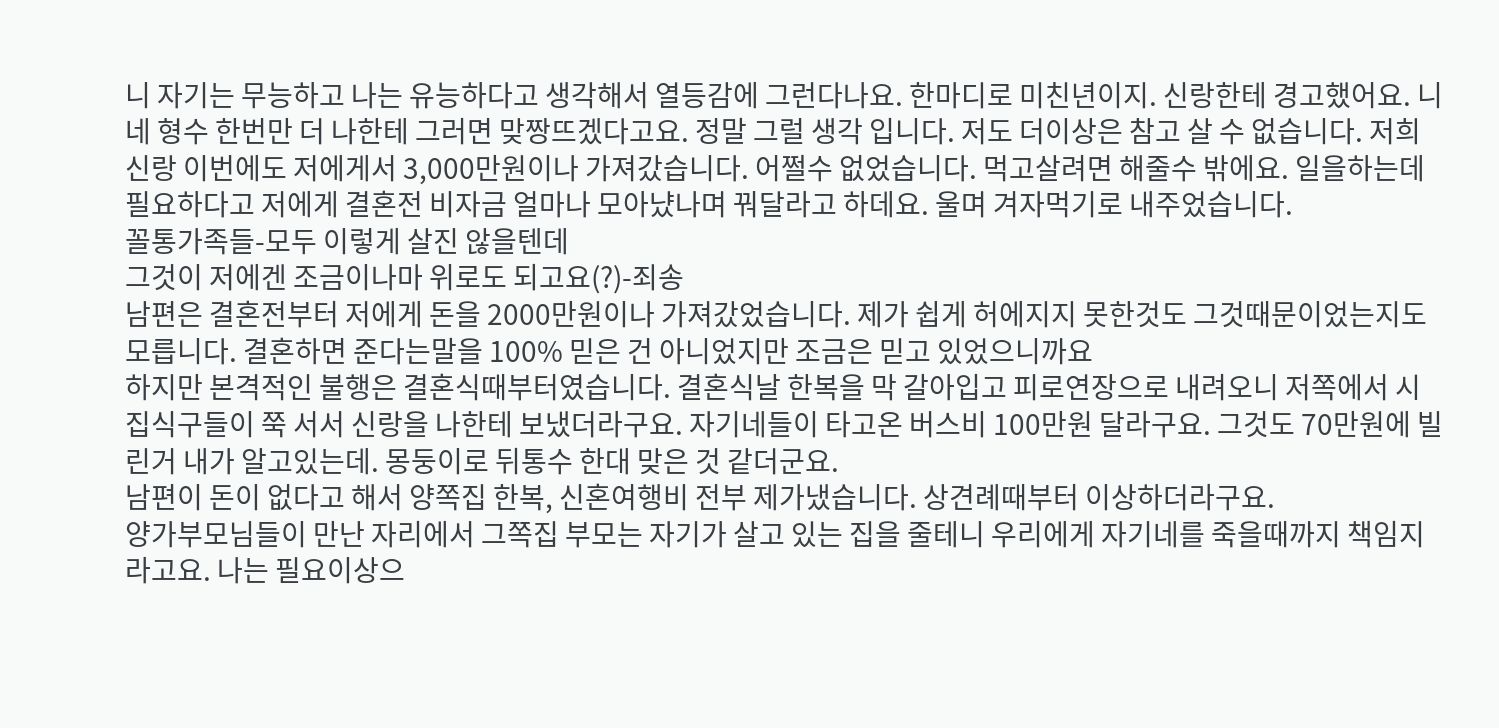니 자기는 무능하고 나는 유능하다고 생각해서 열등감에 그런다나요. 한마디로 미친년이지. 신랑한테 경고했어요. 니네 형수 한번만 더 나한테 그러면 맞짱뜨겠다고요. 정말 그럴 생각 입니다. 저도 더이상은 참고 살 수 없습니다. 저희 신랑 이번에도 저에게서 3,000만원이나 가져갔습니다. 어쩔수 없었습니다. 먹고살려면 해줄수 밖에요. 일을하는데 필요하다고 저에게 결혼전 비자금 얼마나 모아냤나며 꿔달라고 하데요. 울며 겨자먹기로 내주었습니다.
꼴통가족들-모두 이렇게 살진 않을텐데
그것이 저에겐 조금이나마 위로도 되고요(?)-죄송
남편은 결혼전부터 저에게 돈을 2000만원이나 가져갔었습니다. 제가 쉽게 허에지지 못한것도 그것때문이었는지도 모릅니다. 결혼하면 준다는말을 100% 믿은 건 아니었지만 조금은 믿고 있었으니까요
하지만 본격적인 불행은 결혼식때부터였습니다. 결혼식날 한복을 막 갈아입고 피로연장으로 내려오니 저쪽에서 시집식구들이 쭉 서서 신랑을 나한테 보냈더라구요. 자기네들이 타고온 버스비 100만원 달라구요. 그것도 70만원에 빌린거 내가 알고있는데. 몽둥이로 뒤통수 한대 맞은 것 같더군요.
남편이 돈이 없다고 해서 양쪽집 한복, 신혼여행비 전부 제가냈습니다. 상견례때부터 이상하더라구요.
양가부모님들이 만난 자리에서 그쪽집 부모는 자기가 살고 있는 집을 줄테니 우리에게 자기네를 죽을때까지 책임지라고요. 나는 필요이상으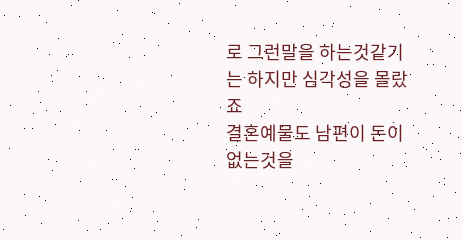로 그런말을 하는것같기는 하지만 심각성을 몰랐죠
결혼예물도 남편이 돈이 없는것을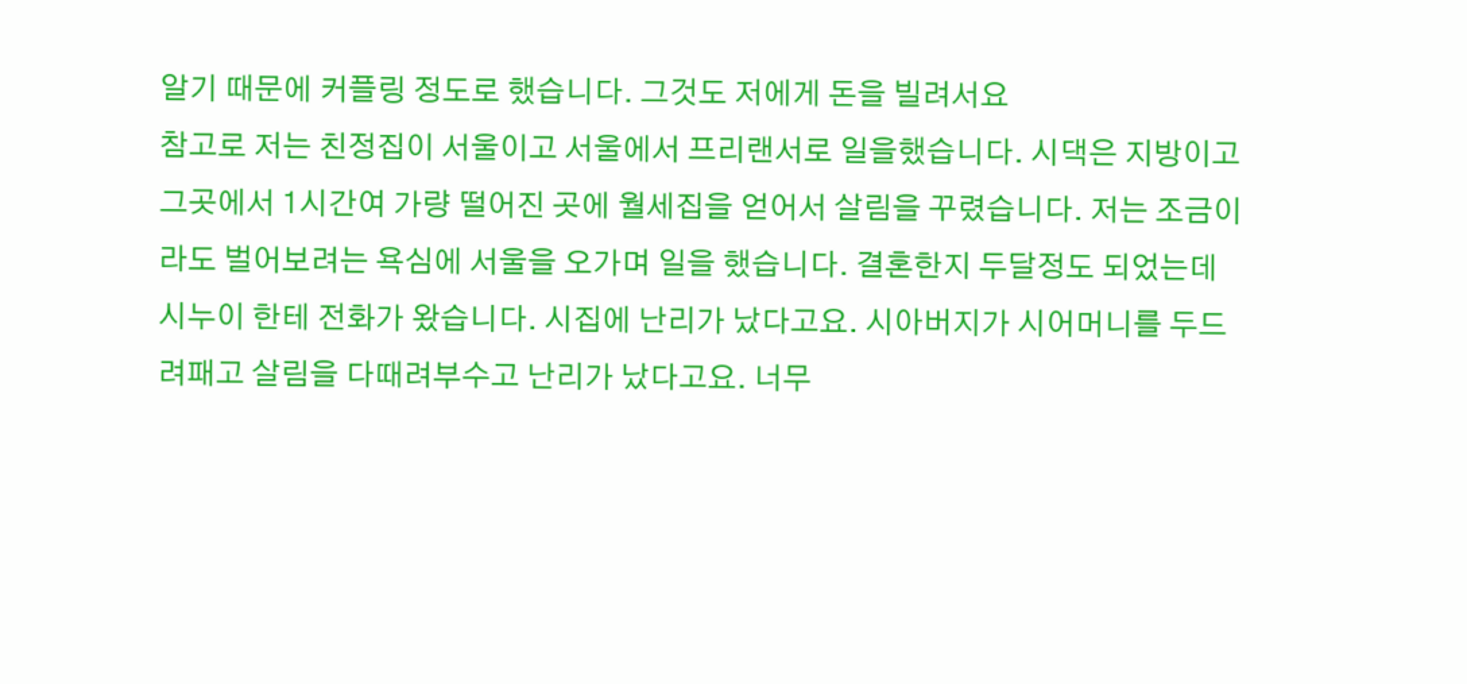알기 때문에 커플링 정도로 했습니다. 그것도 저에게 돈을 빌려서요
참고로 저는 친정집이 서울이고 서울에서 프리랜서로 일을했습니다. 시댁은 지방이고 그곳에서 1시간여 가량 떨어진 곳에 월세집을 얻어서 살림을 꾸렸습니다. 저는 조금이라도 벌어보려는 욕심에 서울을 오가며 일을 했습니다. 결혼한지 두달정도 되었는데 시누이 한테 전화가 왔습니다. 시집에 난리가 났다고요. 시아버지가 시어머니를 두드려패고 살림을 다때려부수고 난리가 났다고요. 너무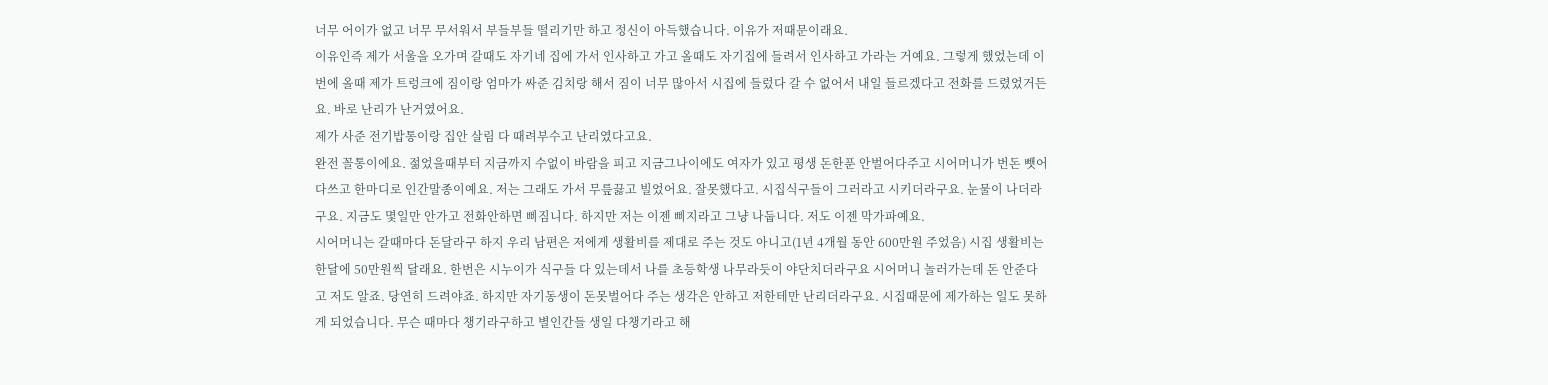너무 어이가 없고 너무 무서워서 부들부들 떨리기만 하고 정신이 아득했습니다. 이유가 저때문이래요.
이유인즉 제가 서울을 오가며 갈때도 자기네 집에 가서 인사하고 가고 올때도 자기집에 들려서 인사하고 가라는 거예요. 그렇게 했었는데 이번에 올때 제가 트렁크에 짐이랑 엄마가 싸준 김치랑 해서 짐이 너무 많아서 시집에 들렀다 갈 수 없어서 내일 들르겠다고 전화를 드렸었거든요. 바로 난리가 난거였어요.
제가 사준 전기밥통이랑 집안 살림 다 때려부수고 난리였다고요.
완전 꼴통이에요. 젊었을때부터 지금까지 수없이 바람을 피고 지금그나이에도 여자가 있고 평생 돈한푼 안벌어다주고 시어머니가 번돈 뺏어다쓰고 한마디로 인간말종이예요. 저는 그래도 가서 무릎끓고 빌었어요. 잘못했다고. 시집식구들이 그러라고 시키더라구요. 눈물이 나더라구요. 지금도 몇일만 안가고 전화안하면 삐짐니다. 하지만 저는 이젠 삐지라고 그냥 나둡니다. 저도 이젠 막가파예요.
시어머니는 갈때마다 돈달라구 하지 우리 남편은 저에게 생활비를 제대로 주는 것도 아니고(1년 4개월 동안 600만원 주었음) 시집 생활비는 한달에 50만원씩 달래요. 한번은 시누이가 식구들 다 있는데서 나를 초등학생 나무라듯이 야단치더라구요 시어머니 놀러가는데 돈 안준다고 저도 알죠. 당연히 드려야죠. 하지만 자기동생이 돈못벌어다 주는 생각은 안하고 저한테만 난리더라구요. 시집때문에 제가하는 일도 못하게 되었습니다. 무슨 때마다 챙기라구하고 별인간들 생일 다챙기라고 해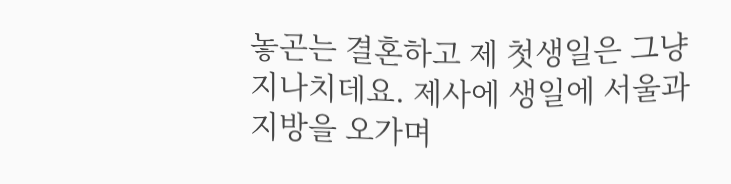놓곤는 결혼하고 제 첫생일은 그냥 지나치데요. 제사에 생일에 서울과 지방을 오가며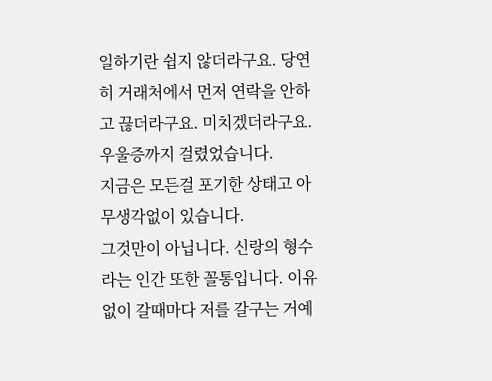일하기란 쉽지 않더라구요. 당연히 거래처에서 먼저 연락을 안하고 끊더라구요. 미치겠더라구요. 우울증까지 걸렸었습니다.
지금은 모든걸 포기한 상태고 아무생각없이 있습니다.
그것만이 아닙니다. 신랑의 형수라는 인간 또한 꼴통입니다. 이유없이 갈때마다 저를 갈구는 거예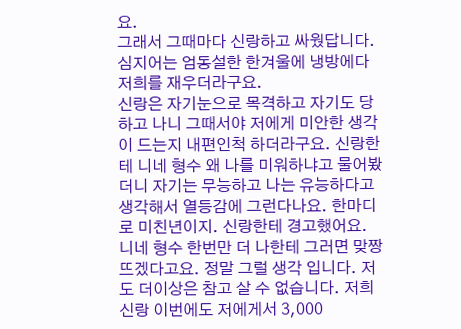요.
그래서 그때마다 신랑하고 싸웠답니다. 심지어는 엄동설한 한겨울에 냉방에다 저희를 재우더라구요.
신랑은 자기눈으로 목격하고 자기도 당하고 나니 그때서야 저에게 미안한 생각이 드는지 내편인척 하더라구요. 신랑한테 니네 형수 왜 나를 미워하냐고 물어봤더니 자기는 무능하고 나는 유능하다고 생각해서 열등감에 그런다나요. 한마디로 미친년이지. 신랑한테 경고했어요. 니네 형수 한번만 더 나한테 그러면 맞짱뜨겠다고요. 정말 그럴 생각 입니다. 저도 더이상은 참고 살 수 없습니다. 저희 신랑 이번에도 저에게서 3,000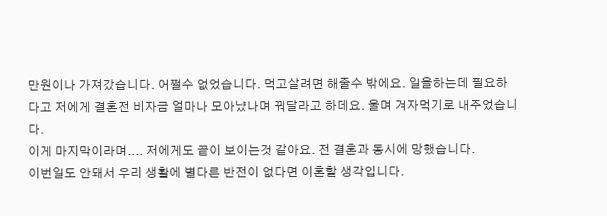만원이나 가져갔습니다. 어쩔수 없었습니다. 먹고살려면 해줄수 밖에요. 일을하는데 필요하다고 저에게 결혼전 비자금 얼마나 모아냤나며 꿔달라고 하데요. 울며 겨자먹기로 내주었습니다.
이게 마지막이라며.... 저에게도 끝이 보이는것 같아요. 전 결혼과 동시에 망했습니다.
이번일도 안돼서 우리 생활에 별다른 반전이 없다면 이혼할 생각입니다.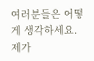여러분들은 어떻게 생각하세요. 제가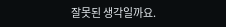잘못된 생각일까요.